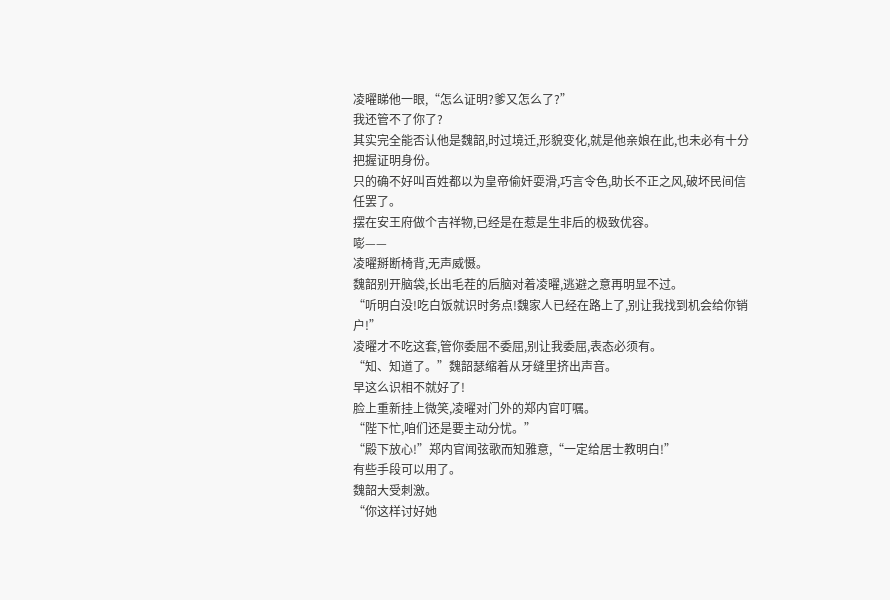凌曜睇他一眼,“怎么证明?爹又怎么了?”
我还管不了你了?
其实完全能否认他是魏韶,时过境迁,形貌变化,就是他亲娘在此,也未必有十分把握证明身份。
只的确不好叫百姓都以为皇帝偷奸耍滑,巧言令色,助长不正之风,破坏民间信任罢了。
摆在安王府做个吉祥物,已经是在惹是生非后的极致优容。
嘭——
凌曜掰断椅背,无声威慑。
魏韶别开脑袋,长出毛茬的后脑对着凌曜,逃避之意再明显不过。
“听明白没!吃白饭就识时务点!魏家人已经在路上了,别让我找到机会给你销户!”
凌曜才不吃这套,管你委屈不委屈,别让我委屈,表态必须有。
“知、知道了。”魏韶瑟缩着从牙缝里挤出声音。
早这么识相不就好了!
脸上重新挂上微笑,凌曜对门外的郑内官叮嘱。
“陛下忙,咱们还是要主动分忧。”
“殿下放心!”郑内官闻弦歌而知雅意,“一定给居士教明白!”
有些手段可以用了。
魏韶大受刺激。
“你这样讨好她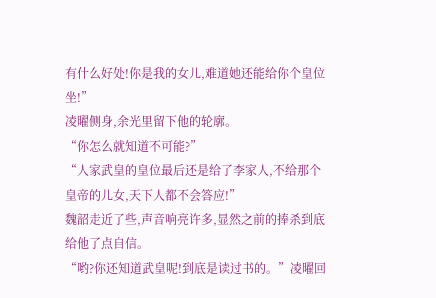有什么好处!你是我的女儿,难道她还能给你个皇位坐!”
凌曜侧身,余光里留下他的轮廓。
“你怎么就知道不可能?”
“人家武皇的皇位最后还是给了李家人,不给那个皇帝的儿女,天下人都不会答应!”
魏韶走近了些,声音响亮许多,显然之前的捧杀到底给他了点自信。
“哟?你还知道武皇呢!到底是读过书的。”凌曜回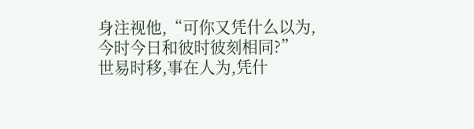身注视他,“可你又凭什么以为,今时今日和彼时彼刻相同?”
世易时移,事在人为,凭什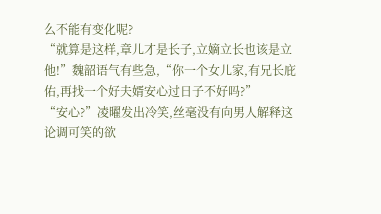么不能有变化呢?
“就算是这样,章儿才是长子,立嫡立长也该是立他!”魏韶语气有些急,“你一个女儿家,有兄长庇佑,再找一个好夫婿安心过日子不好吗?”
“安心?”凌曜发出冷笑,丝毫没有向男人解释这论调可笑的欲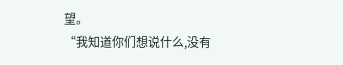望。
“我知道你们想说什么,没有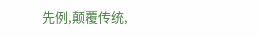先例,颠覆传统,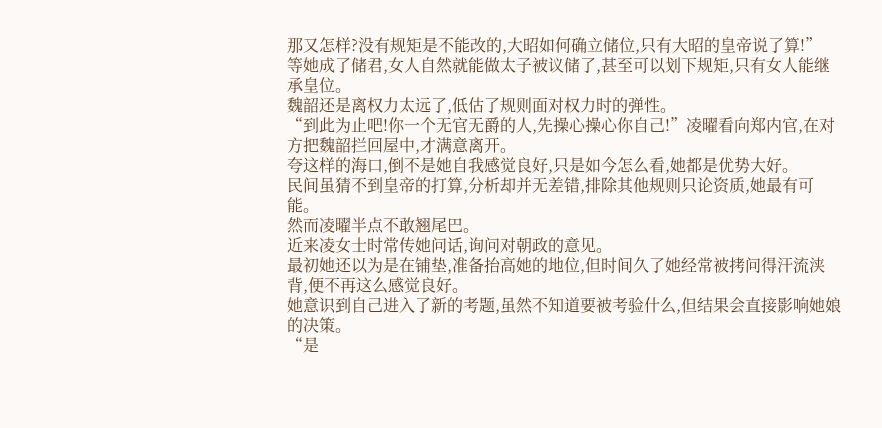那又怎样?没有规矩是不能改的,大昭如何确立储位,只有大昭的皇帝说了算!”
等她成了储君,女人自然就能做太子被议储了,甚至可以划下规矩,只有女人能继承皇位。
魏韶还是离权力太远了,低估了规则面对权力时的弹性。
“到此为止吧!你一个无官无爵的人,先操心操心你自己!”凌曜看向郑内官,在对方把魏韶拦回屋中,才满意离开。
夸这样的海口,倒不是她自我感觉良好,只是如今怎么看,她都是优势大好。
民间虽猜不到皇帝的打算,分析却并无差错,排除其他规则只论资质,她最有可能。
然而凌曜半点不敢翘尾巴。
近来凌女士时常传她问话,询问对朝政的意见。
最初她还以为是在铺垫,准备抬高她的地位,但时间久了她经常被拷问得汗流浃背,便不再这么感觉良好。
她意识到自己进入了新的考题,虽然不知道要被考验什么,但结果会直接影响她娘的决策。
“是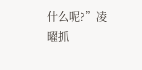什么呢?”凌曜抓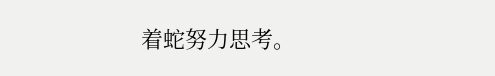着蛇努力思考。